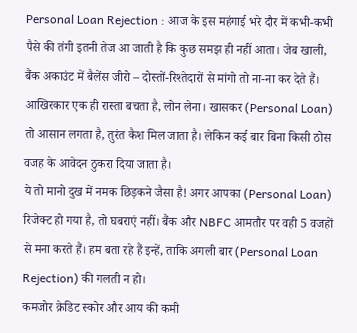Personal Loan Rejection : आज के इस महंगाई भरे दौर में कभी-कभी पैसे की तंगी इतनी तेज आ जाती है कि कुछ समझ ही नहीं आता। जेब खाली, बैंक अकाउंट में बैलेंस जीरो – दोस्तों-रिश्तेदारों से मांगो तो ना-ना कर देते हैं। आखिरकार एक ही रास्ता बचता है, लोन लेना। खासकर (Personal Loan) तो आसान लगता है, तुरंत कैश मिल जाता है। लेकिन कई बार बिना किसी ठोस वजह के आवेदन ठुकरा दिया जाता है।
ये तो मानो दुख में नमक छिड़कने जैसा है! अगर आपका (Personal Loan) रिजेक्ट हो गया है, तो घबराएं नहीं। बैंक और NBFC आमतौर पर वही 5 वजहों से मना करते हैं। हम बता रहे हैं इन्हें, ताकि अगली बार (Personal Loan Rejection) की गलती न हो।
कमजोर क्रेडिट स्कोर और आय की कमी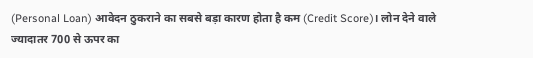(Personal Loan) आवेदन ठुकराने का सबसे बड़ा कारण होता है कम (Credit Score)। लोन देने वाले ज्यादातर 700 से ऊपर का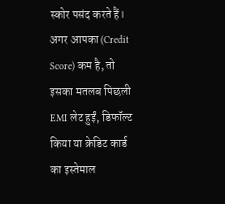स्कोर पसंद करते हैं। अगर आपका (Credit Score) कम है, तो इसका मतलब पिछली EMI लेट हुईं, डिफॉल्ट किया या क्रेडिट कार्ड का इस्तेमाल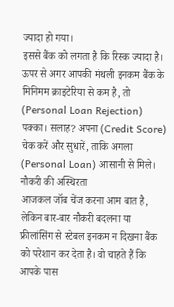ज्यादा हो गया।
इससे बैंक को लगता है कि रिस्क ज्यादा है। ऊपर से अगर आपकी मंथली इनकम बैंक के मिनिमम क्राइटेरिया से कम है, तो (Personal Loan Rejection) पक्का। सलाह? अपना (Credit Score) चेक करें और सुधारें, ताकि अगला (Personal Loan) आसानी से मिले।
नौकरी की अस्थिरता
आजकल जॉब चेंज करना आम बात है, लेकिन बार-बार नौकरी बदलना या फ्रीलांसिंग से स्टेबल इनकम न दिखना बैंक को परेशान कर देता है। वो चाहते हैं कि आपके पास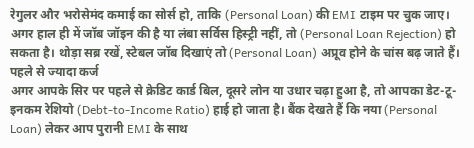रेगुलर और भरोसेमंद कमाई का सोर्स हो, ताकि (Personal Loan) की EMI टाइम पर चुक जाए। अगर हाल ही में जॉब जॉइन की है या लंबा सर्विस हिस्ट्री नहीं, तो (Personal Loan Rejection) हो सकता है। थोड़ा सब्र रखें, स्टेबल जॉब दिखाएं तो (Personal Loan) अप्रूव होने के चांस बढ़ जाते हैं।
पहले से ज्यादा कर्ज
अगर आपके सिर पर पहले से क्रेडिट कार्ड बिल, दूसरे लोन या उधार चढ़ा हुआ है, तो आपका डेट-टू-इनकम रेशियो (Debt-to-Income Ratio) हाई हो जाता है। बैंक देखते हैं कि नया (Personal Loan) लेकर आप पुरानी EMI के साथ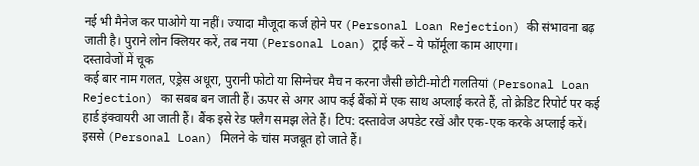नई भी मैनेज कर पाओगे या नहीं। ज्यादा मौजूदा कर्ज होने पर (Personal Loan Rejection) की संभावना बढ़ जाती है। पुराने लोन क्लियर करें, तब नया (Personal Loan) ट्राई करें – ये फॉर्मूला काम आएगा।
दस्तावेजों में चूक
कई बार नाम गलत, एड्रेस अधूरा, पुरानी फोटो या सिग्नेचर मैच न करना जैसी छोटी-मोटी गलतियां (Personal Loan Rejection) का सबब बन जाती हैं। ऊपर से अगर आप कई बैंकों में एक साथ अप्लाई करते हैं, तो क्रेडिट रिपोर्ट पर कई हार्ड इंक्वायरी आ जाती हैं। बैंक इसे रेड फ्लैग समझ लेते हैं। टिप: दस्तावेज अपडेट रखें और एक-एक करके अप्लाई करें। इससे (Personal Loan) मिलने के चांस मजबूत हो जाते हैं।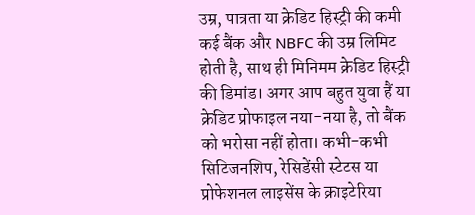उम्र, पात्रता या क्रेडिट हिस्ट्री की कमी
कई बैंक और NBFC की उम्र लिमिट होती है, साथ ही मिनिमम क्रेडिट हिस्ट्री की डिमांड। अगर आप बहुत युवा हैं या क्रेडिट प्रोफाइल नया-नया है, तो बैंक को भरोसा नहीं होता। कभी-कभी सिटिजनशिप, रेसिडेंसी स्टेटस या प्रोफेशनल लाइसेंस के क्राइटेरिया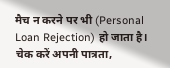मैच न करने पर भी (Personal Loan Rejection) हो जाता है। चेक करें अपनी पात्रता,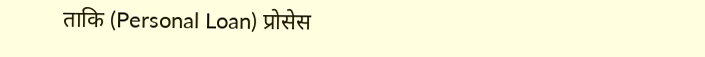ताकि (Personal Loan) प्रोसेस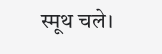स्मूथ चले।